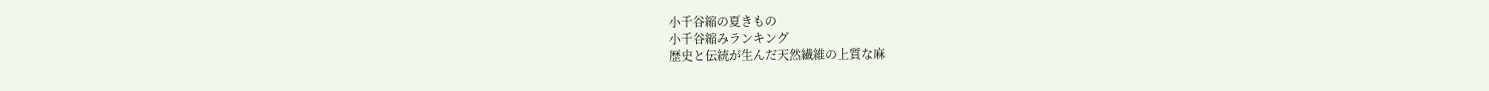小千谷縮の夏きもの
小千谷縮みランキング
歴史と伝統が生んだ天然繊維の上質な麻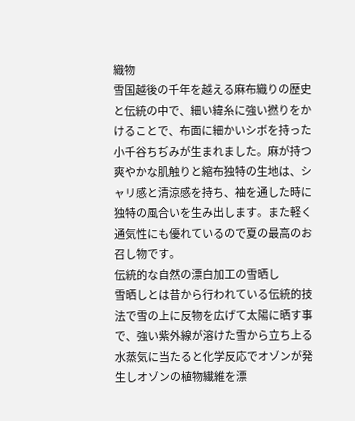織物
雪国越後の千年を越える麻布織りの歴史と伝統の中で、細い緯糸に強い撚りをかけることで、布面に細かいシボを持った小千谷ちぢみが生まれました。麻が持つ爽やかな肌触りと縮布独特の生地は、シャリ感と清涼感を持ち、袖を通した時に独特の風合いを生み出します。また軽く通気性にも優れているので夏の最高のお召し物です。
伝統的な自然の漂白加工の雪晒し
雪晒しとは昔から行われている伝統的技法で雪の上に反物を広げて太陽に晒す事で、強い紫外線が溶けた雪から立ち上る水蒸気に当たると化学反応でオゾンが発生しオゾンの植物繊維を漂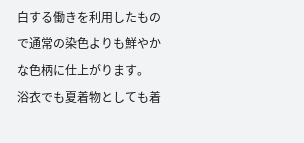白する働きを利用したもので通常の染色よりも鮮やかな色柄に仕上がります。
浴衣でも夏着物としても着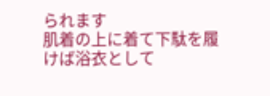られます
肌着の上に着て下駄を履けば浴衣として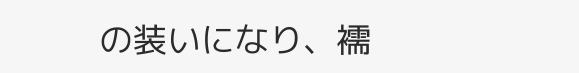の装いになり、襦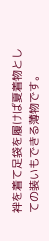袢を着て足袋を履けば夏着物としての装いもできる薄物です。